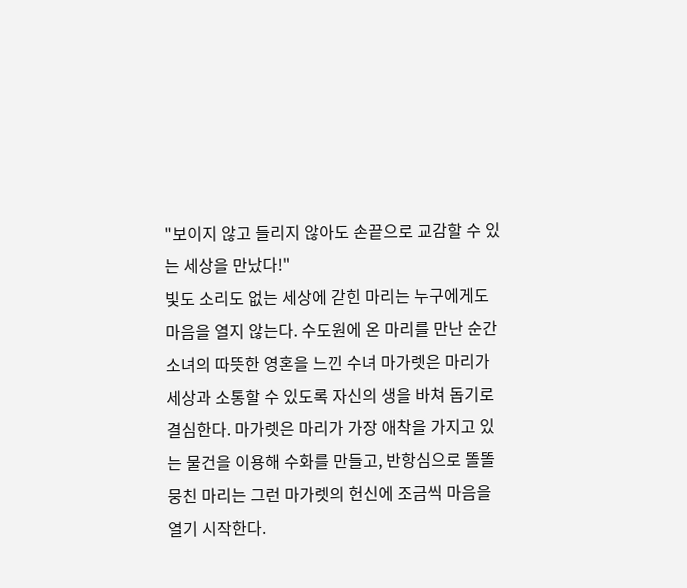"보이지 않고 들리지 않아도 손끝으로 교감할 수 있는 세상을 만났다!"
빛도 소리도 없는 세상에 갇힌 마리는 누구에게도 마음을 열지 않는다. 수도원에 온 마리를 만난 순간 소녀의 따뜻한 영혼을 느낀 수녀 마가렛은 마리가 세상과 소통할 수 있도록 자신의 생을 바쳐 돕기로 결심한다. 마가렛은 마리가 가장 애착을 가지고 있는 물건을 이용해 수화를 만들고, 반항심으로 똘똘 뭉친 마리는 그런 마가렛의 헌신에 조금씩 마음을 열기 시작한다.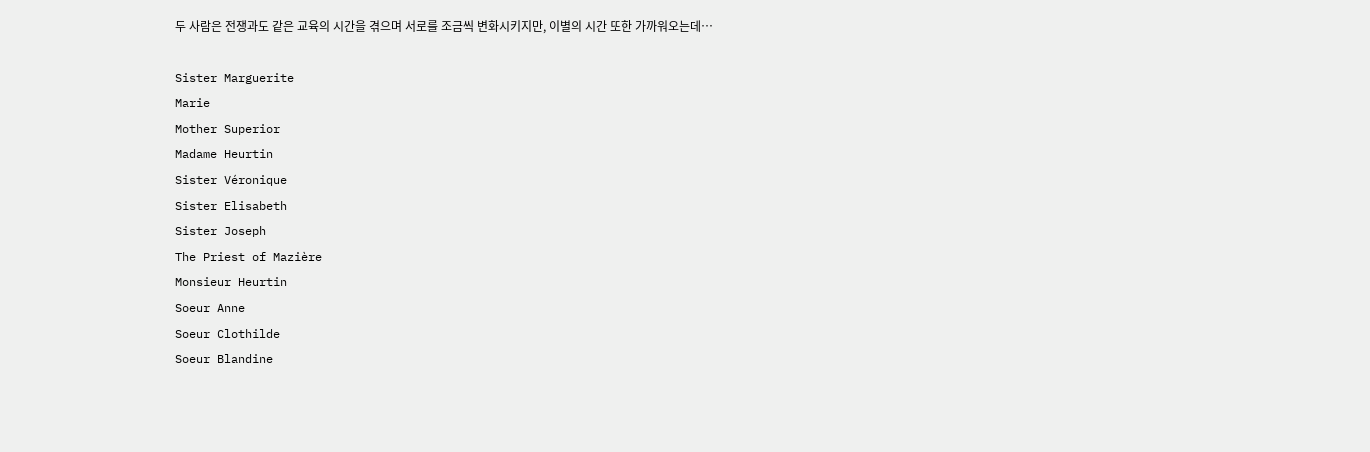두 사람은 전쟁과도 같은 교육의 시간을 겪으며 서로를 조금씩 변화시키지만, 이별의 시간 또한 가까워오는데…

Sister Marguerite
Marie
Mother Superior
Madame Heurtin
Sister Véronique
Sister Elisabeth
Sister Joseph
The Priest of Mazière
Monsieur Heurtin
Soeur Anne
Soeur Clothilde
Soeur Blandine